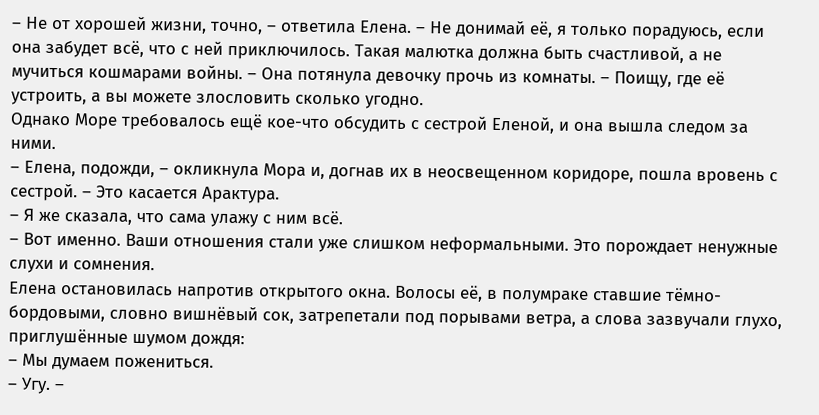– Не от хорошей жизни, точно, – ответила Елена. – Не донимай её, я только порадуюсь, если она забудет всё, что с ней приключилось. Такая малютка должна быть счастливой, а не мучиться кошмарами войны. – Она потянула девочку прочь из комнаты. – Поищу, где её устроить, а вы можете злословить сколько угодно.
Однако Море требовалось ещё кое-что обсудить с сестрой Еленой, и она вышла следом за ними.
– Елена, подожди, – окликнула Мора и, догнав их в неосвещенном коридоре, пошла вровень с сестрой. – Это касается Арактура.
– Я же сказала, что сама улажу с ним всё.
– Вот именно. Ваши отношения стали уже слишком неформальными. Это порождает ненужные слухи и сомнения.
Елена остановилась напротив открытого окна. Волосы её, в полумраке ставшие тёмно-бордовыми, словно вишнёвый сок, затрепетали под порывами ветра, а слова зазвучали глухо, приглушённые шумом дождя:
– Мы думаем пожениться.
– Угу. –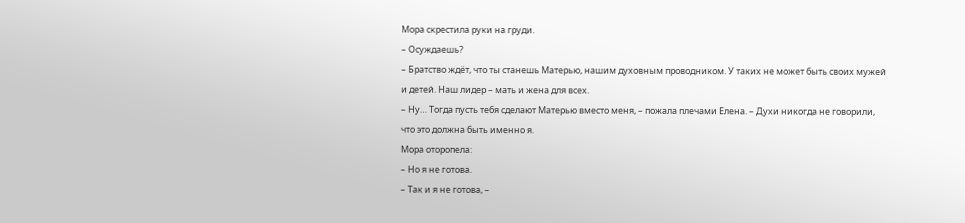Мора скрестила руки на груди.
– Осуждаешь?
– Братство ждёт, что ты станешь Матерью, нашим духовным проводником. У таких не может быть своих мужей и детей. Наш лидер – мать и жена для всех.
– Ну… Тогда пусть тебя сделают Матерью вместо меня, – пожала плечами Елена. – Духи никогда не говорили, что это должна быть именно я.
Мора оторопела:
– Но я не готова.
– Так и я не готова, –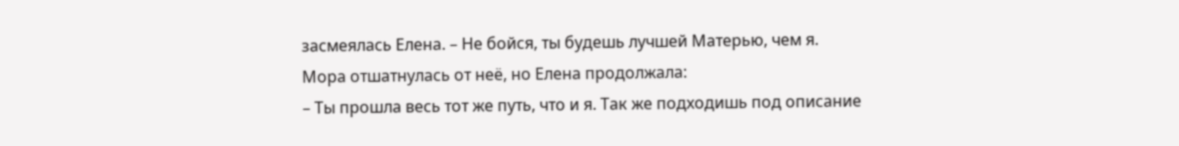засмеялась Елена. – Не бойся, ты будешь лучшей Матерью, чем я.
Мора отшатнулась от неё, но Елена продолжала:
– Ты прошла весь тот же путь, что и я. Так же подходишь под описание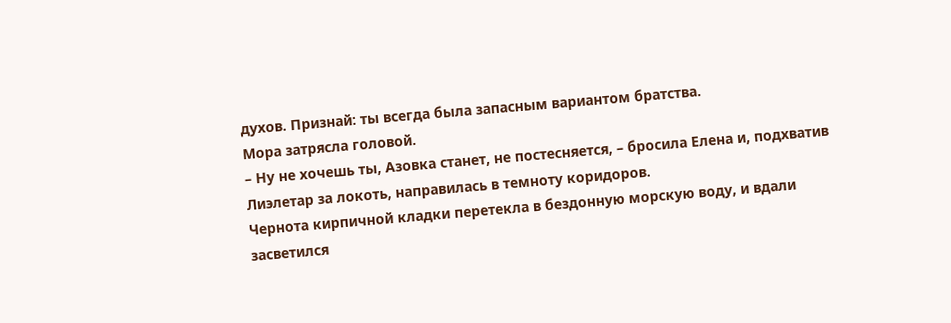духов. Признай: ты всегда была запасным вариантом братства.
Мора затрясла головой.
– Ну не хочешь ты, Азовка станет, не постесняется, – бросила Елена и, подхватив Лиэлетар за локоть, направилась в темноту коридоров.
Чернота кирпичной кладки перетекла в бездонную морскую воду, и вдали засветился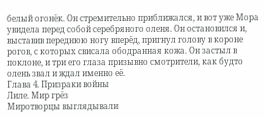белый огонёк. Он стремительно приближался, и вот уже Мора увидела перед собой серебряного оленя. Он остановился и, выставив переднюю ногу вперёд, пригнул голову в короне рогов, с которых свисала ободранная кожа. Он застыл в поклоне, и три его глаза призывно смотрители, как будто олень звал и ждал именно её.
Глава 4. Призраки войны
Лиле. Мир грёз
Миротворцы выглядывали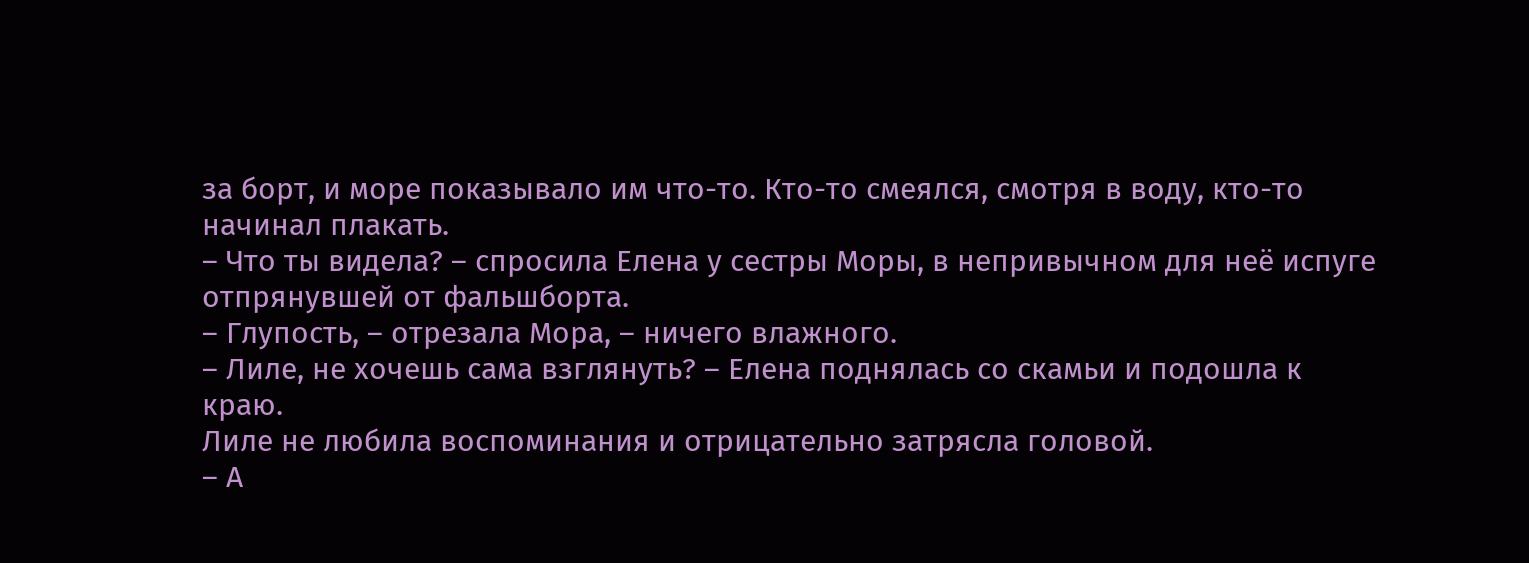за борт, и море показывало им что-то. Кто-то смеялся, смотря в воду, кто-то начинал плакать.
– Что ты видела? – спросила Елена у сестры Моры, в непривычном для неё испуге отпрянувшей от фальшборта.
– Глупость, – отрезала Мора, – ничего влажного.
– Лиле, не хочешь сама взглянуть? – Елена поднялась со скамьи и подошла к краю.
Лиле не любила воспоминания и отрицательно затрясла головой.
– А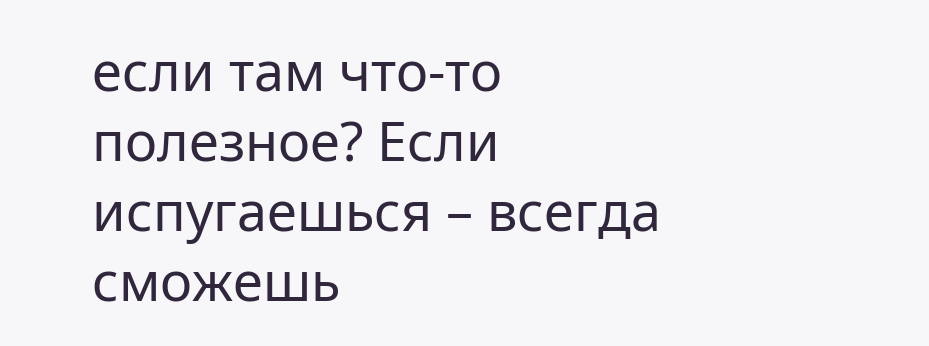если там что-то полезное? Если испугаешься – всегда сможешь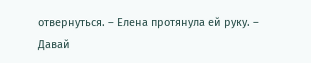отвернуться. – Елена протянула ей руку. – Давай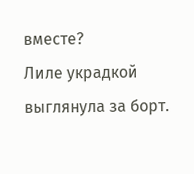вместе?
Лиле украдкой выглянула за борт.